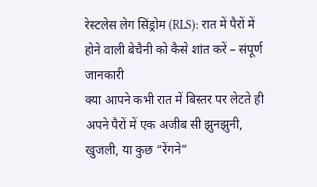रेस्टलेस लेग सिंड्रोम (RLS): रात में पैरों में होने वाली बेचैनी को कैसे शांत करें – संपूर्ण जानकारी
क्या आपने कभी रात में बिस्तर पर लेटते ही अपने पैरों में एक अजीब सी झुनझुनी, खुजली, या कुछ “रेंगने”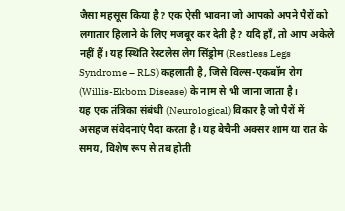जैसा महसूस किया है? एक ऐसी भावना जो आपको अपने पैरों को लगातार हिलाने के लिए मजबूर कर देती है? यदि हाँ, तो आप अकेले नहीं हैं। यह स्थिति रेस्टलेस लेग सिंड्रोम (Restless Legs Syndrome – RLS) कहलाती है, जिसे विल्स-एकबॉम रोग (Willis-Ekbom Disease) के नाम से भी जाना जाता है।
यह एक तंत्रिका संबंधी (Neurological) विकार है जो पैरों में असहज संवेदनाएं पैदा करता है। यह बेचैनी अक्सर शाम या रात के समय, विशेष रूप से तब होती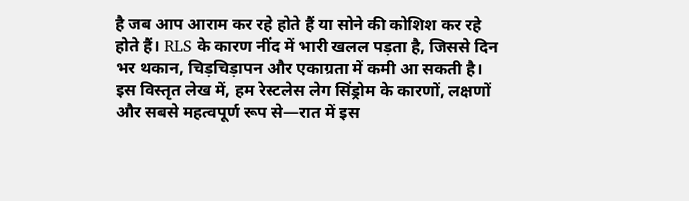है जब आप आराम कर रहे होते हैं या सोने की कोशिश कर रहे होते हैं। RLS के कारण नींद में भारी खलल पड़ता है, जिससे दिन भर थकान, चिड़चिड़ापन और एकाग्रता में कमी आ सकती है।
इस विस्तृत लेख में, हम रेस्टलेस लेग सिंड्रोम के कारणों, लक्षणों और सबसे महत्वपूर्ण रूप से—रात में इस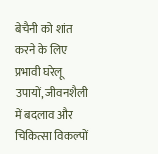बेचैनी को शांत करने के लिए प्रभावी घरेलू उपायों, जीवनशैली में बदलाव और चिकित्सा विकल्पों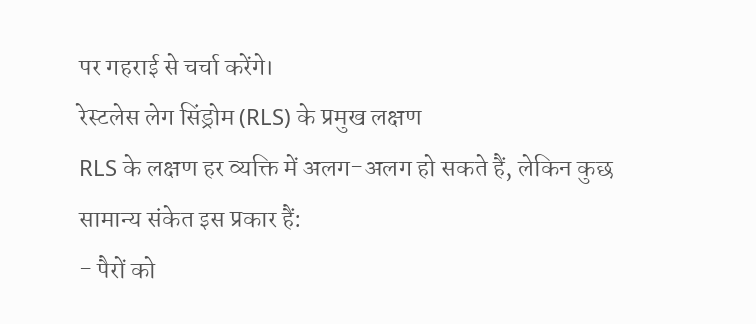पर गहराई से चर्चा करेंगे।
रेस्टलेस लेग सिंड्रोम (RLS) के प्रमुख लक्षण
RLS के लक्षण हर व्यक्ति में अलग-अलग हो सकते हैं, लेकिन कुछ सामान्य संकेत इस प्रकार हैं:
- पैरों को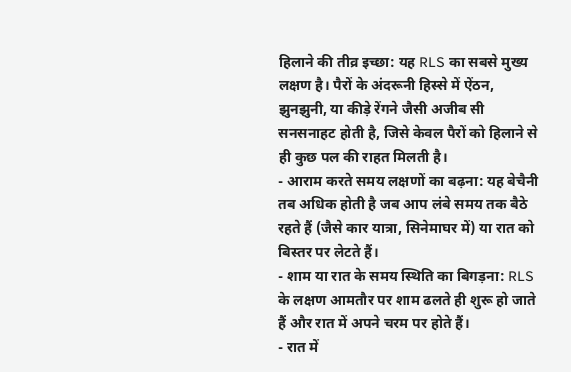हिलाने की तीव्र इच्छा: यह RLS का सबसे मुख्य लक्षण है। पैरों के अंदरूनी हिस्से में ऐंठन, झुनझुनी, या कीड़े रेंगने जैसी अजीब सी सनसनाहट होती है, जिसे केवल पैरों को हिलाने से ही कुछ पल की राहत मिलती है।
- आराम करते समय लक्षणों का बढ़ना: यह बेचैनी तब अधिक होती है जब आप लंबे समय तक बैठे रहते हैं (जैसे कार यात्रा, सिनेमाघर में) या रात को बिस्तर पर लेटते हैं।
- शाम या रात के समय स्थिति का बिगड़ना: RLS के लक्षण आमतौर पर शाम ढलते ही शुरू हो जाते हैं और रात में अपने चरम पर होते हैं।
- रात में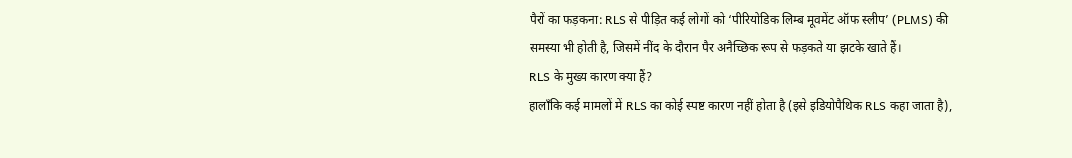पैरों का फड़कना: RLS से पीड़ित कई लोगों को ‘पीरियोडिक लिम्ब मूवमेंट ऑफ स्लीप’ (PLMS) की समस्या भी होती है, जिसमें नींद के दौरान पैर अनैच्छिक रूप से फड़कते या झटके खाते हैं।
RLS के मुख्य कारण क्या हैं?
हालाँकि कई मामलों में RLS का कोई स्पष्ट कारण नहीं होता है (इसे इडियोपैथिक RLS कहा जाता है),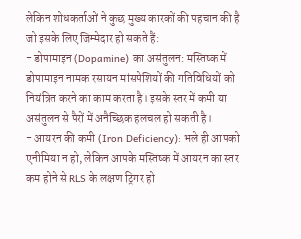लेकिन शोधकर्ताओं ने कुछ मुख्य कारकों की पहचान की है जो इसके लिए जिम्मेदार हो सकते हैं:
- डोपामाइन (Dopamine) का असंतुलन: मस्तिष्क में डोपामाइन नामक रसायन मांसपेशियों की गतिविधियों को नियंत्रित करने का काम करता है। इसके स्तर में कमी या असंतुलन से पैरों में अनैच्छिक हलचल हो सकती है।
- आयरन की कमी (Iron Deficiency): भले ही आपको एनीमिया न हो, लेकिन आपके मस्तिष्क में आयरन का स्तर कम होने से RLS के लक्षण ट्रिगर हो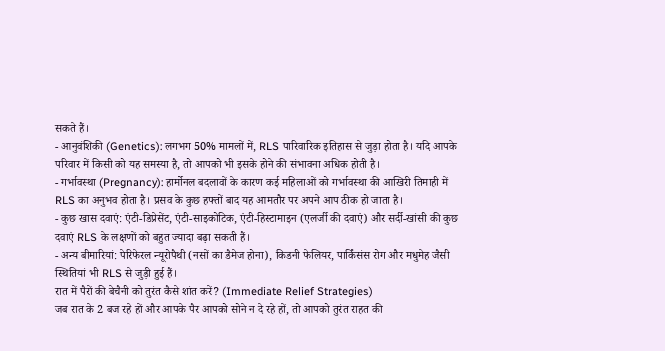सकते हैं।
- आनुवंशिकी (Genetics): लगभग 50% मामलों में, RLS पारिवारिक इतिहास से जुड़ा होता है। यदि आपके परिवार में किसी को यह समस्या है, तो आपको भी इसके होने की संभावना अधिक होती है।
- गर्भावस्था (Pregnancy): हार्मोनल बदलावों के कारण कई महिलाओं को गर्भावस्था की आखिरी तिमाही में RLS का अनुभव होता है। प्रसव के कुछ हफ्तों बाद यह आमतौर पर अपने आप ठीक हो जाता है।
- कुछ खास दवाएं: एंटी-डिप्रेसेंट, एंटी-साइकोटिक, एंटी-हिस्टामाइन (एलर्जी की दवाएं) और सर्दी-खांसी की कुछ दवाएं RLS के लक्षणों को बहुत ज्यादा बढ़ा सकती हैं।
- अन्य बीमारियां: पेरिफेरल न्यूरोपैथी (नसों का डैमेज होना), किडनी फेलियर, पार्किंसंस रोग और मधुमेह जैसी स्थितियां भी RLS से जुड़ी हुई हैं।
रात में पैरों की बेचैनी को तुरंत कैसे शांत करें? (Immediate Relief Strategies)
जब रात के 2 बज रहे हों और आपके पैर आपको सोने न दे रहे हों, तो आपको तुरंत राहत की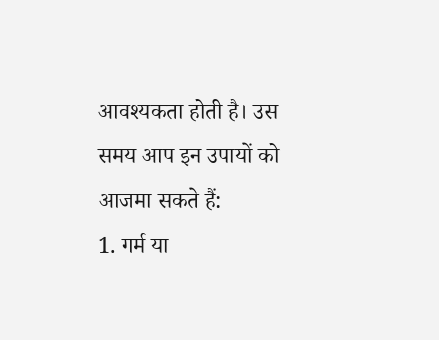आवश्यकता होती है। उस समय आप इन उपायों को आजमा सकते हैं:
1. गर्म या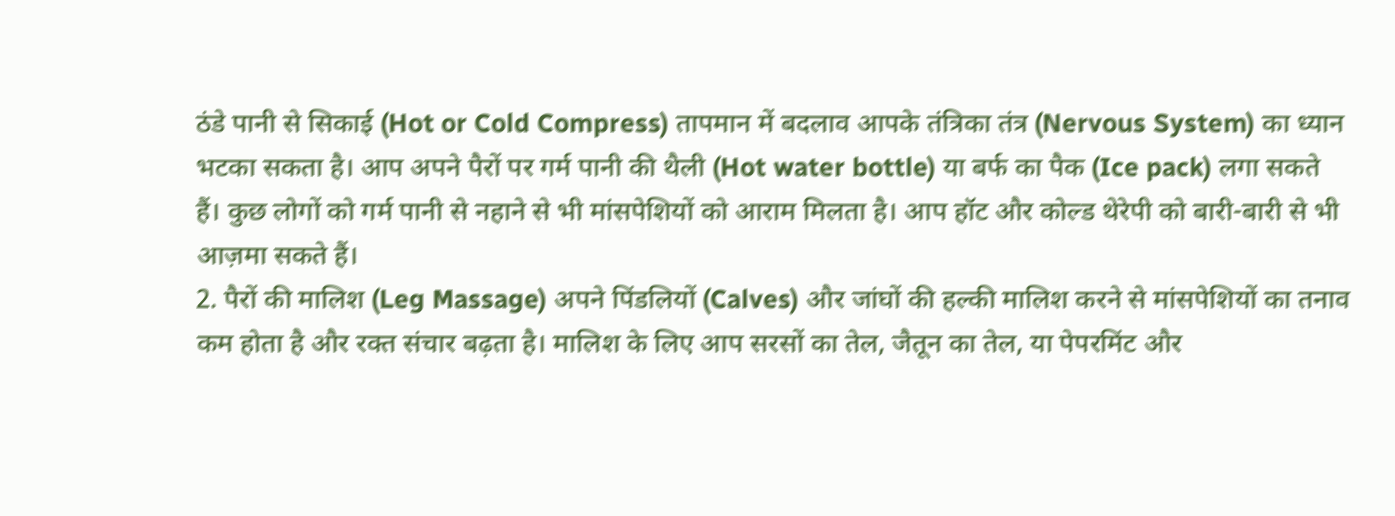ठंडे पानी से सिकाई (Hot or Cold Compress) तापमान में बदलाव आपके तंत्रिका तंत्र (Nervous System) का ध्यान भटका सकता है। आप अपने पैरों पर गर्म पानी की थैली (Hot water bottle) या बर्फ का पैक (Ice pack) लगा सकते हैं। कुछ लोगों को गर्म पानी से नहाने से भी मांसपेशियों को आराम मिलता है। आप हॉट और कोल्ड थेरेपी को बारी-बारी से भी आज़मा सकते हैं।
2. पैरों की मालिश (Leg Massage) अपने पिंडलियों (Calves) और जांघों की हल्की मालिश करने से मांसपेशियों का तनाव कम होता है और रक्त संचार बढ़ता है। मालिश के लिए आप सरसों का तेल, जैतून का तेल, या पेपरमिंट और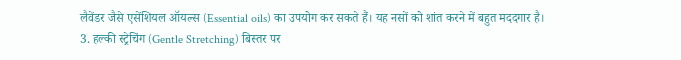लैवेंडर जैसे एसेंशियल ऑयल्स (Essential oils) का उपयोग कर सकते हैं। यह नसों को शांत करने में बहुत मददगार है।
3. हल्की स्ट्रेचिंग (Gentle Stretching) बिस्तर पर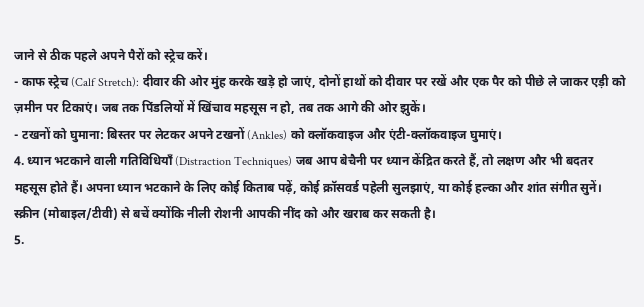जाने से ठीक पहले अपने पैरों को स्ट्रेच करें।
- काफ स्ट्रेच (Calf Stretch): दीवार की ओर मुंह करके खड़े हो जाएं, दोनों हाथों को दीवार पर रखें और एक पैर को पीछे ले जाकर एड़ी को ज़मीन पर टिकाएं। जब तक पिंडलियों में खिंचाव महसूस न हो, तब तक आगे की ओर झुकें।
- टखनों को घुमाना: बिस्तर पर लेटकर अपने टखनों (Ankles) को क्लॉकवाइज और एंटी-क्लॉकवाइज घुमाएं।
4. ध्यान भटकाने वाली गतिविधियाँ (Distraction Techniques) जब आप बेचैनी पर ध्यान केंद्रित करते हैं, तो लक्षण और भी बदतर महसूस होते हैं। अपना ध्यान भटकाने के लिए कोई किताब पढ़ें, कोई क्रॉसवर्ड पहेली सुलझाएं, या कोई हल्का और शांत संगीत सुनें। स्क्रीन (मोबाइल/टीवी) से बचें क्योंकि नीली रोशनी आपकी नींद को और खराब कर सकती है।
5.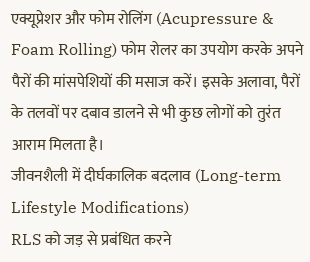एक्यूप्रेशर और फोम रोलिंग (Acupressure & Foam Rolling) फोम रोलर का उपयोग करके अपने पैरों की मांसपेशियों की मसाज करें। इसके अलावा, पैरों के तलवों पर दबाव डालने से भी कुछ लोगों को तुरंत आराम मिलता है।
जीवनशैली में दीर्घकालिक बदलाव (Long-term Lifestyle Modifications)
RLS को जड़ से प्रबंधित करने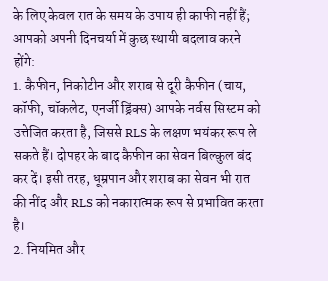के लिए केवल रात के समय के उपाय ही काफी नहीं हैं; आपको अपनी दिनचर्या में कुछ स्थायी बदलाव करने होंगे:
1. कैफीन, निकोटीन और शराब से दूरी कैफीन (चाय, कॉफी, चॉकलेट, एनर्जी ड्रिंक्स) आपके नर्वस सिस्टम को उत्तेजित करता है, जिससे RLS के लक्षण भयंकर रूप ले सकते हैं। दोपहर के बाद कैफीन का सेवन बिल्कुल बंद कर दें। इसी तरह, धूम्रपान और शराब का सेवन भी रात की नींद और RLS को नकारात्मक रूप से प्रभावित करता है।
2. नियमित और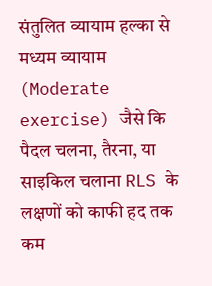संतुलित व्यायाम हल्का से मध्यम व्यायाम (Moderate exercise) जैसे कि पैदल चलना, तैरना, या साइकिल चलाना RLS के लक्षणों को काफी हद तक कम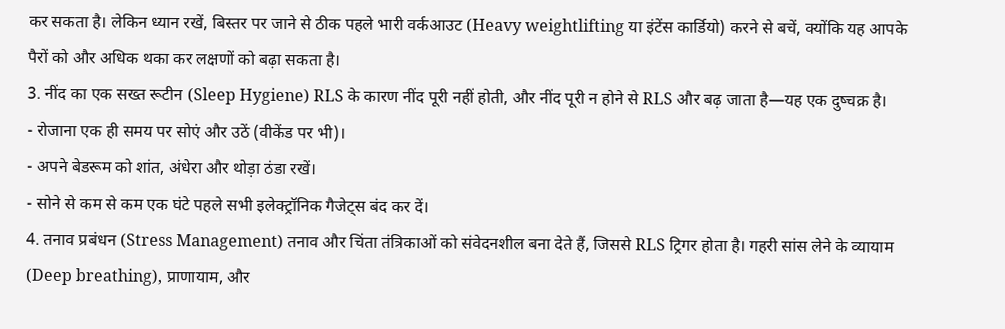कर सकता है। लेकिन ध्यान रखें, बिस्तर पर जाने से ठीक पहले भारी वर्कआउट (Heavy weightlifting या इंटेंस कार्डियो) करने से बचें, क्योंकि यह आपके पैरों को और अधिक थका कर लक्षणों को बढ़ा सकता है।
3. नींद का एक सख्त रूटीन (Sleep Hygiene) RLS के कारण नींद पूरी नहीं होती, और नींद पूरी न होने से RLS और बढ़ जाता है—यह एक दुष्चक्र है।
- रोजाना एक ही समय पर सोएं और उठें (वीकेंड पर भी)।
- अपने बेडरूम को शांत, अंधेरा और थोड़ा ठंडा रखें।
- सोने से कम से कम एक घंटे पहले सभी इलेक्ट्रॉनिक गैजेट्स बंद कर दें।
4. तनाव प्रबंधन (Stress Management) तनाव और चिंता तंत्रिकाओं को संवेदनशील बना देते हैं, जिससे RLS ट्रिगर होता है। गहरी सांस लेने के व्यायाम (Deep breathing), प्राणायाम, और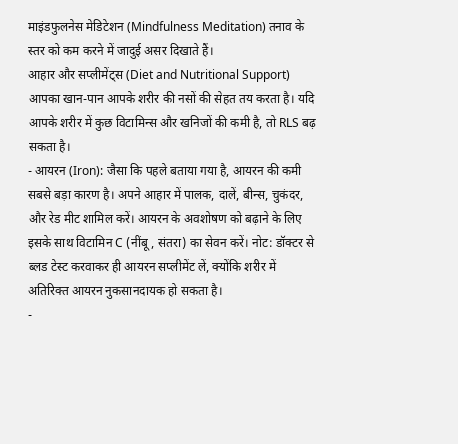माइंडफुलनेस मेडिटेशन (Mindfulness Meditation) तनाव के स्तर को कम करने में जादुई असर दिखाते हैं।
आहार और सप्लीमेंट्स (Diet and Nutritional Support)
आपका खान-पान आपके शरीर की नसों की सेहत तय करता है। यदि आपके शरीर में कुछ विटामिन्स और खनिजों की कमी है, तो RLS बढ़ सकता है।
- आयरन (Iron): जैसा कि पहले बताया गया है, आयरन की कमी सबसे बड़ा कारण है। अपने आहार में पालक, दालें, बीन्स, चुकंदर, और रेड मीट शामिल करें। आयरन के अवशोषण को बढ़ाने के लिए इसके साथ विटामिन C (नींबू, संतरा) का सेवन करें। नोट: डॉक्टर से ब्लड टेस्ट करवाकर ही आयरन सप्लीमेंट लें, क्योंकि शरीर में अतिरिक्त आयरन नुकसानदायक हो सकता है।
-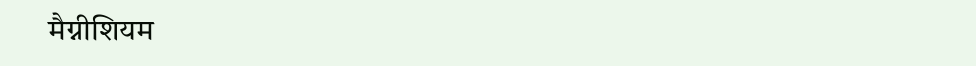मैग्नीशियम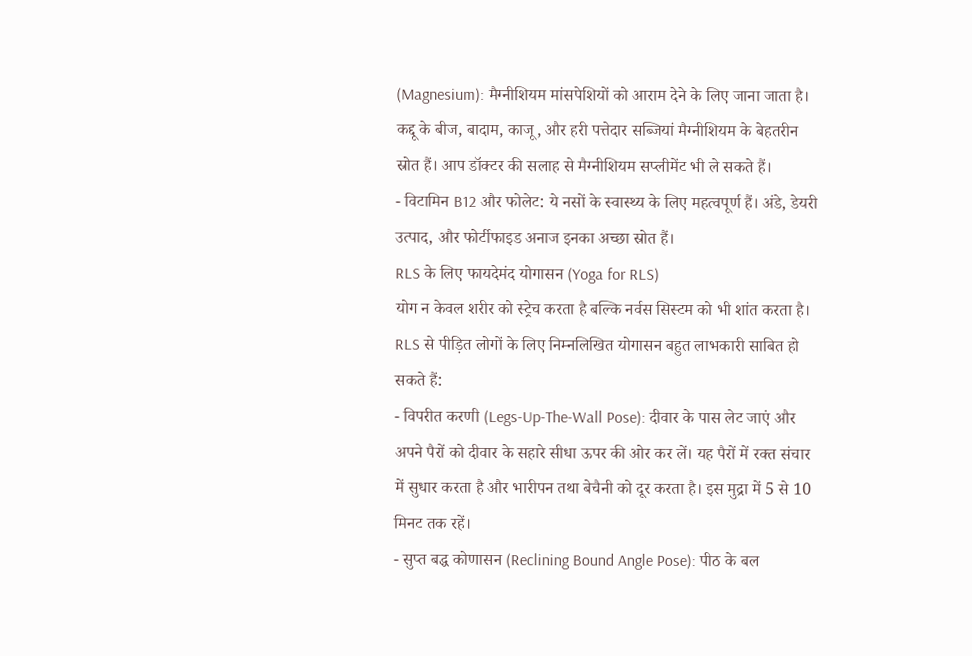(Magnesium): मैग्नीशियम मांसपेशियों को आराम देने के लिए जाना जाता है। कद्दू के बीज, बादाम, काजू, और हरी पत्तेदार सब्जियां मैग्नीशियम के बेहतरीन स्रोत हैं। आप डॉक्टर की सलाह से मैग्नीशियम सप्लीमेंट भी ले सकते हैं।
- विटामिन B12 और फोलेट: ये नसों के स्वास्थ्य के लिए महत्वपूर्ण हैं। अंडे, डेयरी उत्पाद, और फोर्टीफाइड अनाज इनका अच्छा स्रोत हैं।
RLS के लिए फायदेमंद योगासन (Yoga for RLS)
योग न केवल शरीर को स्ट्रेच करता है बल्कि नर्वस सिस्टम को भी शांत करता है। RLS से पीड़ित लोगों के लिए निम्नलिखित योगासन बहुत लाभकारी साबित हो सकते हैं:
- विपरीत करणी (Legs-Up-The-Wall Pose): दीवार के पास लेट जाएं और अपने पैरों को दीवार के सहारे सीधा ऊपर की ओर कर लें। यह पैरों में रक्त संचार में सुधार करता है और भारीपन तथा बेचैनी को दूर करता है। इस मुद्रा में 5 से 10 मिनट तक रहें।
- सुप्त बद्ध कोणासन (Reclining Bound Angle Pose): पीठ के बल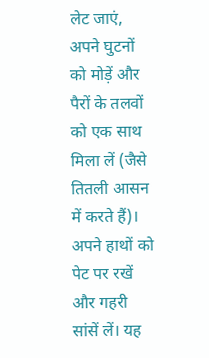लेट जाएं, अपने घुटनों को मोड़ें और पैरों के तलवों को एक साथ मिला लें (जैसे तितली आसन में करते हैं)। अपने हाथों को पेट पर रखें और गहरी सांसें लें। यह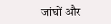जांघों और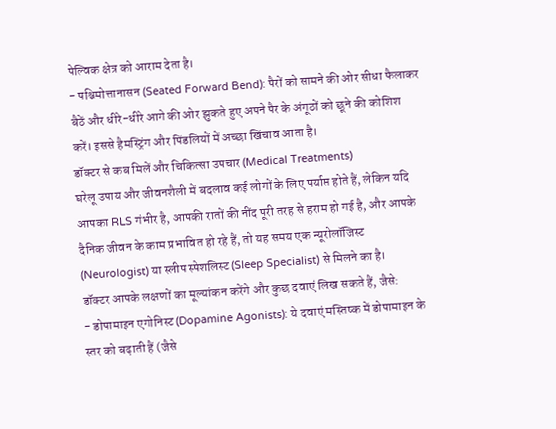पेल्विक क्षेत्र को आराम देता है।
- पश्चिमोत्तानासन (Seated Forward Bend): पैरों को सामने की ओर सीधा फैलाकर बैठें और धीरे-धीरे आगे की ओर झुकते हुए अपने पैर के अंगूठों को छूने की कोशिश करें। इससे हैमस्ट्रिंग और पिंडलियों में अच्छा खिंचाव आता है।
डॉक्टर से कब मिलें और चिकित्सा उपचार (Medical Treatments)
घरेलू उपाय और जीवनशैली में बदलाव कई लोगों के लिए पर्याप्त होते हैं, लेकिन यदि आपका RLS गंभीर है, आपकी रातों की नींद पूरी तरह से हराम हो गई है, और आपके दैनिक जीवन के काम प्रभावित हो रहे हैं, तो यह समय एक न्यूरोलॉजिस्ट (Neurologist) या स्लीप स्पेशलिस्ट (Sleep Specialist) से मिलने का है।
डॉक्टर आपके लक्षणों का मूल्यांकन करेंगे और कुछ दवाएं लिख सकते हैं, जैसे:
- डोपामाइन एगोनिस्ट (Dopamine Agonists): ये दवाएं मस्तिष्क में डोपामाइन के स्तर को बढ़ाती हैं (जैसे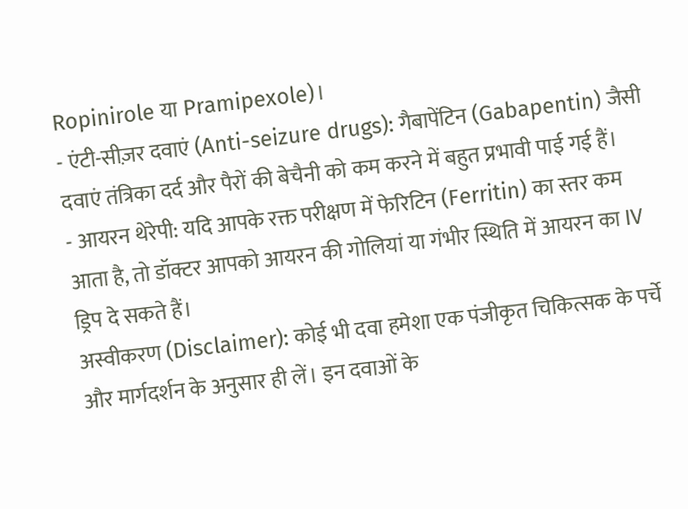Ropinirole या Pramipexole)।
- एंटी-सीज़र दवाएं (Anti-seizure drugs): गैबापेंटिन (Gabapentin) जैसी दवाएं तंत्रिका दर्द और पैरों की बेचैनी को कम करने में बहुत प्रभावी पाई गई हैं।
- आयरन थेरेपी: यदि आपके रक्त परीक्षण में फेरिटिन (Ferritin) का स्तर कम आता है, तो डॉक्टर आपको आयरन की गोलियां या गंभीर स्थिति में आयरन का IV ड्रिप दे सकते हैं।
अस्वीकरण (Disclaimer): कोई भी दवा हमेशा एक पंजीकृत चिकित्सक के पर्चे और मार्गदर्शन के अनुसार ही लें। इन दवाओं के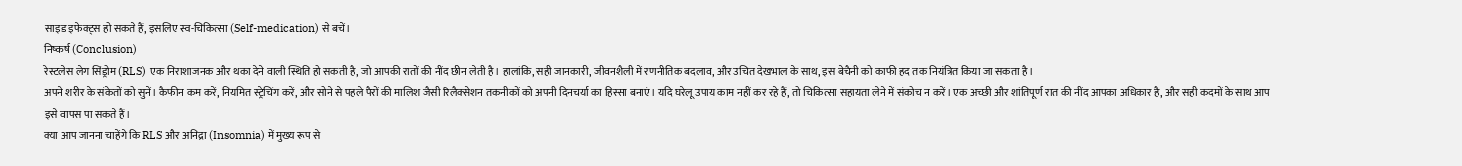साइड इफेक्ट्स हो सकते हैं, इसलिए स्व-चिकित्सा (Self-medication) से बचें।
निष्कर्ष (Conclusion)
रेस्टलेस लेग सिंड्रोम (RLS) एक निराशाजनक और थका देने वाली स्थिति हो सकती है, जो आपकी रातों की नींद छीन लेती है। हालांकि, सही जानकारी, जीवनशैली में रणनीतिक बदलाव, और उचित देखभाल के साथ, इस बेचैनी को काफी हद तक नियंत्रित किया जा सकता है।
अपने शरीर के संकेतों को सुनें। कैफीन कम करें, नियमित स्ट्रेचिंग करें, और सोने से पहले पैरों की मालिश जैसी रिलैक्सेशन तकनीकों को अपनी दिनचर्या का हिस्सा बनाएं। यदि घरेलू उपाय काम नहीं कर रहे हैं, तो चिकित्सा सहायता लेने में संकोच न करें। एक अच्छी और शांतिपूर्ण रात की नींद आपका अधिकार है, और सही कदमों के साथ आप इसे वापस पा सकते हैं।
क्या आप जानना चाहेंगे कि RLS और अनिद्रा (Insomnia) में मुख्य रूप से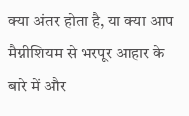क्या अंतर होता है, या क्या आप मैग्नीशियम से भरपूर आहार के बारे में और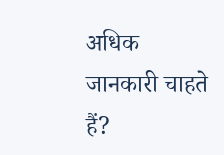अधिक जानकारी चाहते हैं?